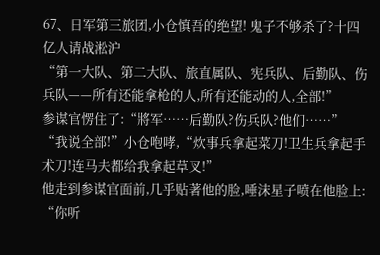67、日军第三旅团,小仓慎吾的绝望! 鬼子不够杀了?十四亿人请战淞沪
“第一大队、第二大队、旅直属队、宪兵队、后勤队、伤兵队——所有还能拿枪的人,所有还能动的人,全部!”
参谋官愣住了:“將军……后勤队?伤兵队?他们……”
“我说全部!”小仓咆哮,“炊事兵拿起菜刀!卫生兵拿起手术刀!连马夫都给我拿起草叉!”
他走到参谋官面前,几乎贴著他的脸,唾沫星子喷在他脸上:
“你听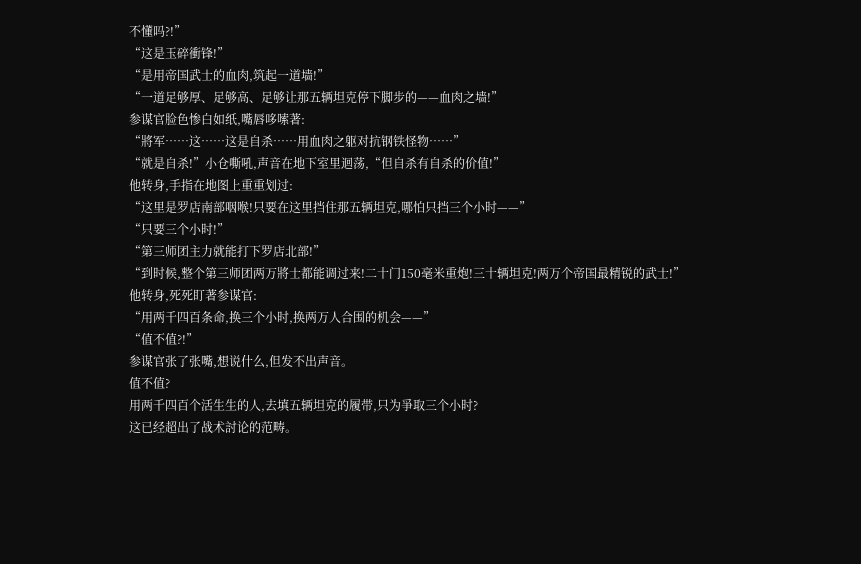不懂吗?!”
“这是玉碎衝锋!”
“是用帝国武士的血肉,筑起一道墙!”
“一道足够厚、足够高、足够让那五辆坦克停下脚步的——血肉之墙!”
参谋官脸色惨白如纸,嘴唇哆嗦著:
“將军……这……这是自杀……用血肉之躯对抗钢铁怪物……”
“就是自杀!”小仓嘶吼,声音在地下室里迴荡,“但自杀有自杀的价值!”
他转身,手指在地图上重重划过:
“这里是罗店南部咽喉!只要在这里挡住那五辆坦克,哪怕只挡三个小时——”
“只要三个小时!”
“第三师团主力就能打下罗店北部!”
“到时候,整个第三师团两万將士都能调过来!二十门150毫米重炮!三十辆坦克!两万个帝国最精锐的武士!”
他转身,死死盯著参谋官:
“用两千四百条命,换三个小时,换两万人合围的机会——”
“值不值?!”
参谋官张了张嘴,想说什么,但发不出声音。
值不值?
用两千四百个活生生的人,去填五辆坦克的履带,只为爭取三个小时?
这已经超出了战术討论的范畴。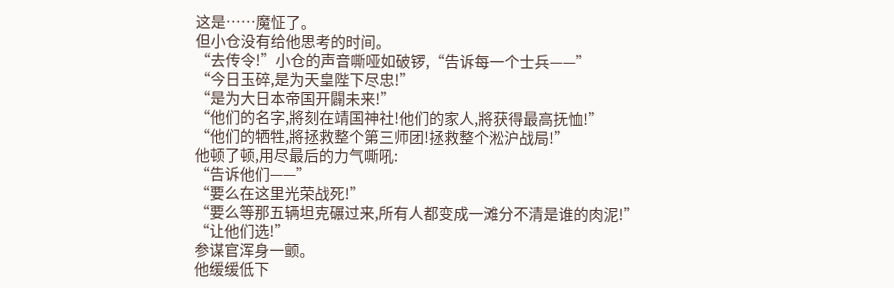这是……魔怔了。
但小仓没有给他思考的时间。
“去传令!”小仓的声音嘶哑如破锣,“告诉每一个士兵——”
“今日玉碎,是为天皇陛下尽忠!”
“是为大日本帝国开闢未来!”
“他们的名字,將刻在靖国神社!他们的家人,將获得最高抚恤!”
“他们的牺牲,將拯救整个第三师团!拯救整个淞沪战局!”
他顿了顿,用尽最后的力气嘶吼:
“告诉他们——”
“要么在这里光荣战死!”
“要么等那五辆坦克碾过来,所有人都变成一滩分不清是谁的肉泥!”
“让他们选!”
参谋官浑身一颤。
他缓缓低下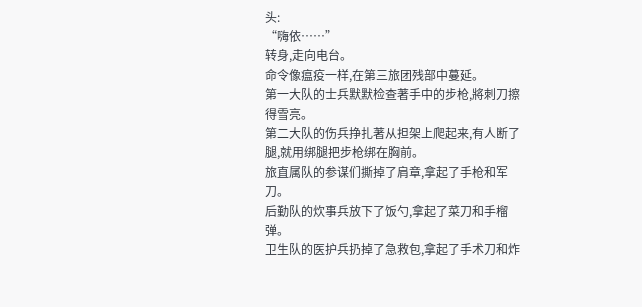头:
“嗨依……”
转身,走向电台。
命令像瘟疫一样,在第三旅团残部中蔓延。
第一大队的士兵默默检查著手中的步枪,將刺刀擦得雪亮。
第二大队的伤兵挣扎著从担架上爬起来,有人断了腿,就用绑腿把步枪绑在胸前。
旅直属队的参谋们撕掉了肩章,拿起了手枪和军刀。
后勤队的炊事兵放下了饭勺,拿起了菜刀和手榴弹。
卫生队的医护兵扔掉了急救包,拿起了手术刀和炸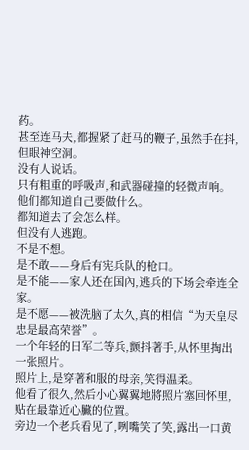药。
甚至连马夫,都握紧了赶马的鞭子,虽然手在抖,但眼神空洞。
没有人说话。
只有粗重的呼吸声,和武器碰撞的轻微声响。
他们都知道自己要做什么。
都知道去了会怎么样。
但没有人逃跑。
不是不想。
是不敢——身后有宪兵队的枪口。
是不能——家人还在国內,逃兵的下场会牵连全家。
是不愿——被洗脑了太久,真的相信“为天皇尽忠是最高荣誉”。
一个年轻的日军二等兵,颤抖著手,从怀里掏出一张照片。
照片上,是穿著和服的母亲,笑得温柔。
他看了很久,然后小心翼翼地將照片塞回怀里,贴在最靠近心臟的位置。
旁边一个老兵看见了,咧嘴笑了笑,露出一口黄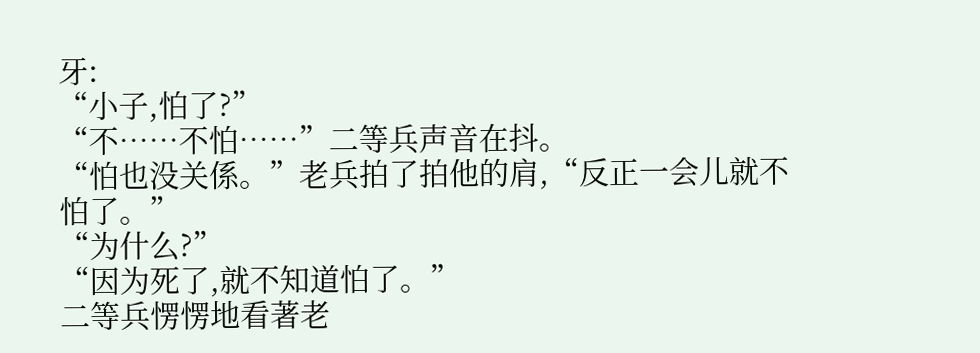牙:
“小子,怕了?”
“不……不怕……”二等兵声音在抖。
“怕也没关係。”老兵拍了拍他的肩,“反正一会儿就不怕了。”
“为什么?”
“因为死了,就不知道怕了。”
二等兵愣愣地看著老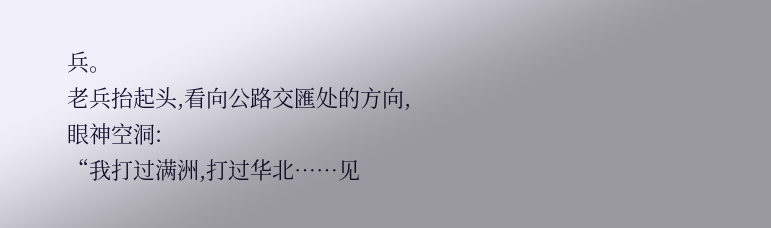兵。
老兵抬起头,看向公路交匯处的方向,眼神空洞:
“我打过满洲,打过华北……见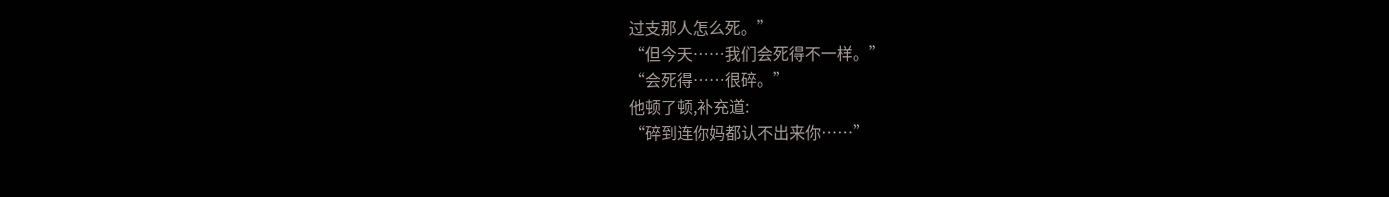过支那人怎么死。”
“但今天……我们会死得不一样。”
“会死得……很碎。”
他顿了顿,补充道:
“碎到连你妈都认不出来你……”